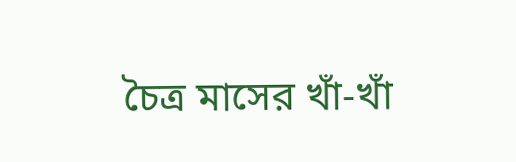চৈত্র মাসের খাঁ-খাঁ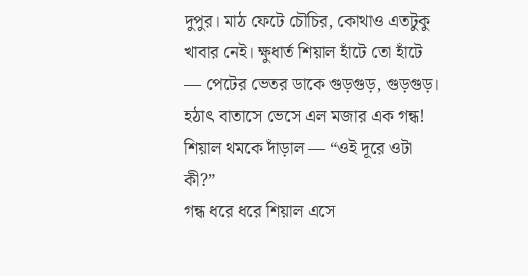দুপুর। মাঠ ফেটে চৌচির, কোথাও এতটুকু খাবার নেই। ক্ষুধার্ত শিয়াল হাঁটে তো হাঁটে — পেটের ভেতর ডাকে গুড়গুড়, গুড়গুড়। হঠাৎ বাতাসে ভেসে এল মজার এক গন্ধ! শিয়াল থমকে দাঁড়াল — “ওই দূরে ওটা কী?”
গন্ধ ধরে ধরে শিয়াল এসে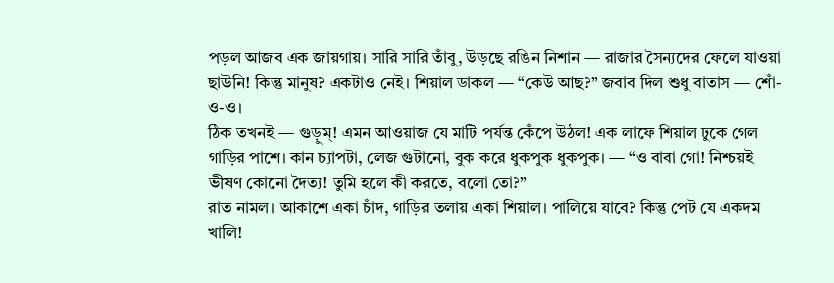পড়ল আজব এক জায়গায়। সারি সারি তাঁবু, উড়ছে রঙিন নিশান — রাজার সৈন্যদের ফেলে যাওয়া ছাউনি! কিন্তু মানুষ? একটাও নেই। শিয়াল ডাকল — “কেউ আছ?” জবাব দিল শুধু বাতাস — শোঁ-ও-ও।
ঠিক তখনই — গুড়ুম্! এমন আওয়াজ যে মাটি পর্যন্ত কেঁপে উঠল! এক লাফে শিয়াল ঢুকে গেল গাড়ির পাশে। কান চ্যাপটা, লেজ গুটানো, বুক করে ধুকপুক ধুকপুক। — “ও বাবা গো! নিশ্চয়ই ভীষণ কোনো দৈত্য! তুমি হলে কী করতে, বলো তো?”
রাত নামল। আকাশে একা চাঁদ, গাড়ির তলায় একা শিয়াল। পালিয়ে যাবে? কিন্তু পেট যে একদম খালি!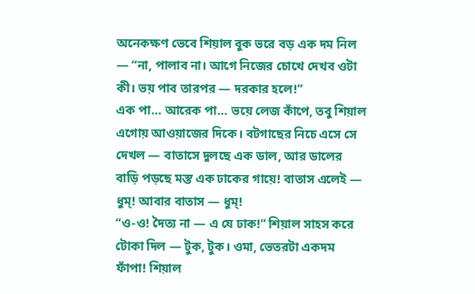অনেকক্ষণ ভেবে শিয়াল বুক ভরে বড় এক দম নিল — “না, পালাব না। আগে নিজের চোখে দেখব ওটা কী। ভয় পাব তারপর — দরকার হলে!”
এক পা… আরেক পা… ভয়ে লেজ কাঁপে, তবু শিয়াল এগোয় আওয়াজের দিকে। বটগাছের নিচে এসে সে দেখল — বাতাসে দুলছে এক ডাল, আর ডালের বাড়ি পড়ছে মস্ত এক ঢাকের গায়ে! বাতাস এলেই — ধুম্! আবার বাতাস — ধুম্!
“ও-ও! দৈত্য না — এ যে ঢাক!” শিয়াল সাহস করে টোকা দিল — টুক, টুক। ওমা, ভেতরটা একদম ফাঁপা! শিয়াল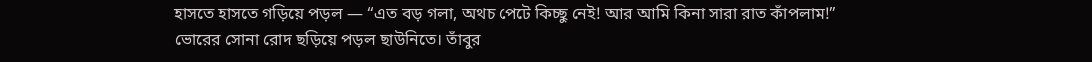হাসতে হাসতে গড়িয়ে পড়ল — “এত বড় গলা, অথচ পেটে কিচ্ছু নেই! আর আমি কিনা সারা রাত কাঁপলাম!”
ভোরের সোনা রোদ ছড়িয়ে পড়ল ছাউনিতে। তাঁবুর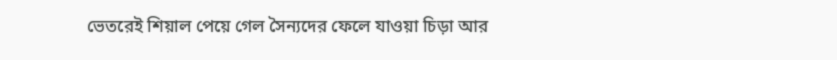ভেতরেই শিয়াল পেয়ে গেল সৈন্যদের ফেলে যাওয়া চিড়া আর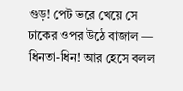গুড়! পেট ভরে খেয়ে সে ঢাকের ওপর উঠে বাজাল — ধিনতা-ধিন! আর হেসে বলল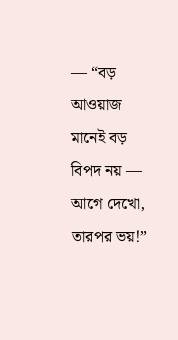— “বড় আওয়াজ মানেই বড় বিপদ নয় — আগে দেখো, তারপর ভয়!”